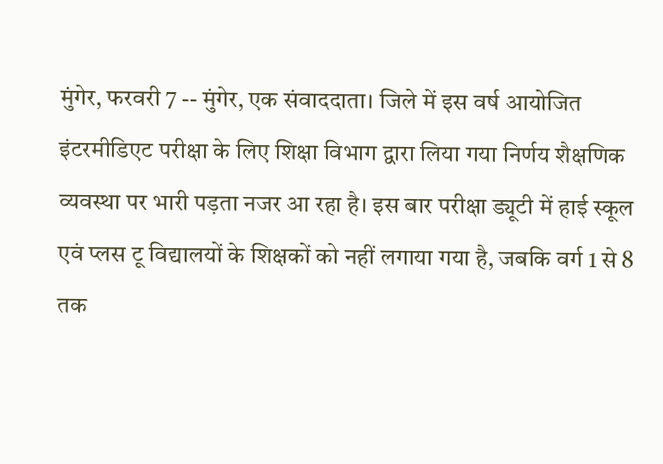मुंगेर, फरवरी 7 -- मुंगेर, एक संवाददाता। जिले में इस वर्ष आयोजित इंटरमीडिएट परीक्षा के लिए शिक्षा विभाग द्वारा लिया गया निर्णय शैक्षणिक व्यवस्था पर भारी पड़ता नजर आ रहा है। इस बार परीक्षा ड्यूटी में हाई स्कूल एवं प्लस टू विद्यालयों के शिक्षकों को नहीं लगाया गया है, जबकि वर्ग 1 से 8 तक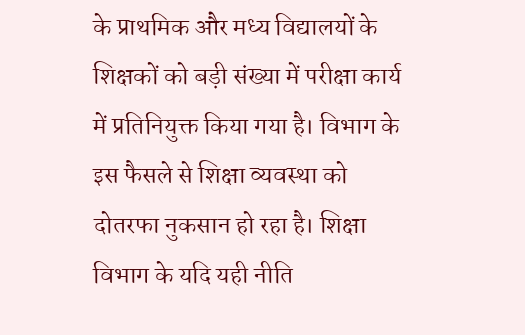के प्राथमिक और मध्य विद्यालयों के शिक्षकों को बड़ी संख्या में परीक्षा कार्य में प्रतिनियुक्त किया गया है। विभाग के इस फैसले से शिक्षा व्यवस्था को दोतरफा नुकसान हो रहा है। शिक्षा विभाग के यदि यही नीति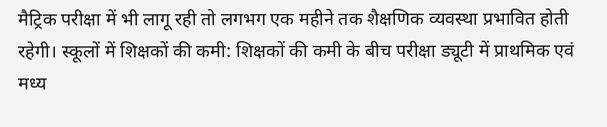मैट्रिक परीक्षा में भी लागू रही तो लगभग एक महीने तक शैक्षणिक व्यवस्था प्रभावित होती रहेगी। स्कूलों में शिक्षकों की कमी: शिक्षकों की कमी के बीच परीक्षा ड्यूटी में प्राथमिक एवं मध्य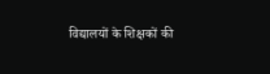विद्यालयों के शिक्षकों की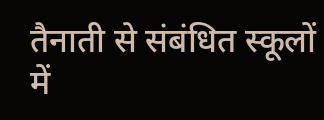तैनाती से संबंधित स्कूलों में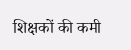शिक्षकों की कमी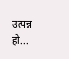उत्पन्न हो...